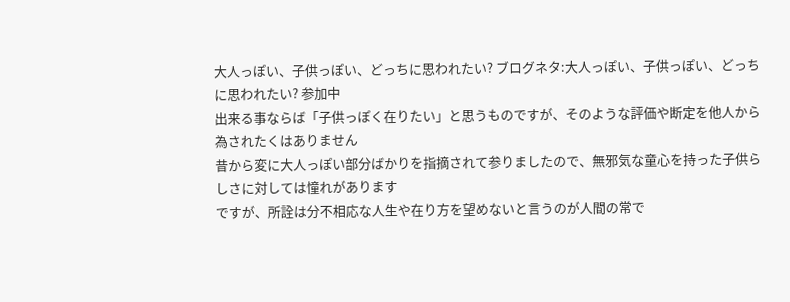大人っぽい、子供っぽい、どっちに思われたい? ブログネタ:大人っぽい、子供っぽい、どっちに思われたい? 参加中
出来る事ならば「子供っぽく在りたい」と思うものですが、そのような評価や断定を他人から為されたくはありません
昔から変に大人っぽい部分ばかりを指摘されて参りましたので、無邪気な童心を持った子供らしさに対しては憧れがあります
ですが、所詮は分不相応な人生や在り方を望めないと言うのが人間の常で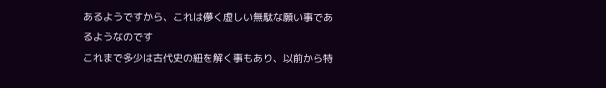あるようですから、これは儚く虚しい無駄な願い事であるようなのです
これまで多少は古代史の紐を解く事もあり、以前から特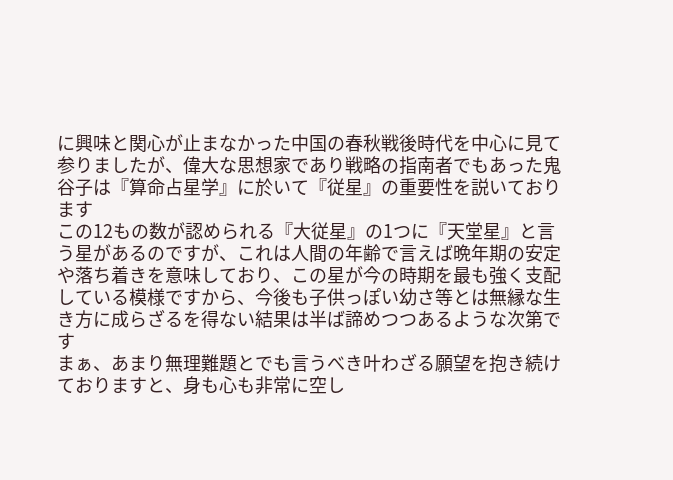に興味と関心が止まなかった中国の春秋戦後時代を中心に見て参りましたが、偉大な思想家であり戦略の指南者でもあった鬼谷子は『算命占星学』に於いて『従星』の重要性を説いております
この12もの数が認められる『大従星』の1つに『天堂星』と言う星があるのですが、これは人間の年齢で言えば晩年期の安定や落ち着きを意味しており、この星が今の時期を最も強く支配している模様ですから、今後も子供っぽい幼さ等とは無縁な生き方に成らざるを得ない結果は半ば諦めつつあるような次第です
まぁ、あまり無理難題とでも言うべき叶わざる願望を抱き続けておりますと、身も心も非常に空し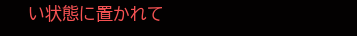い状態に置かれて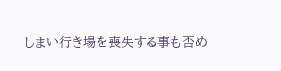しまい行き場を喪失する事も否め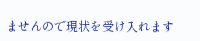ませんので現状を受け入れます